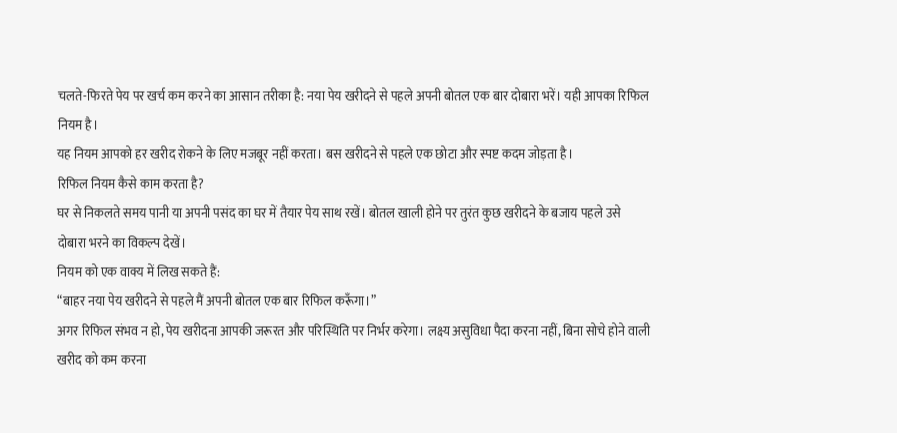चलते-फिरते पेय पर खर्च कम करने का आसान तरीका है: नया पेय खरीदने से पहले अपनी बोतल एक बार दोबारा भरें। यही आपका रिफिल नियम है।
यह नियम आपको हर खरीद रोकने के लिए मजबूर नहीं करता। बस खरीदने से पहले एक छोटा और स्पष्ट कदम जोड़ता है।
रिफिल नियम कैसे काम करता है?
घर से निकलते समय पानी या अपनी पसंद का घर में तैयार पेय साथ रखें। बोतल खाली होने पर तुरंत कुछ खरीदने के बजाय पहले उसे दोबारा भरने का विकल्प देखें।
नियम को एक वाक्य में लिख सकते हैं:
“बाहर नया पेय खरीदने से पहले मैं अपनी बोतल एक बार रिफिल करूँगा।”
अगर रिफिल संभव न हो, पेय खरीदना आपकी जरूरत और परिस्थिति पर निर्भर करेगा। लक्ष्य असुविधा पैदा करना नहीं, बिना सोचे होने वाली खरीद को कम करना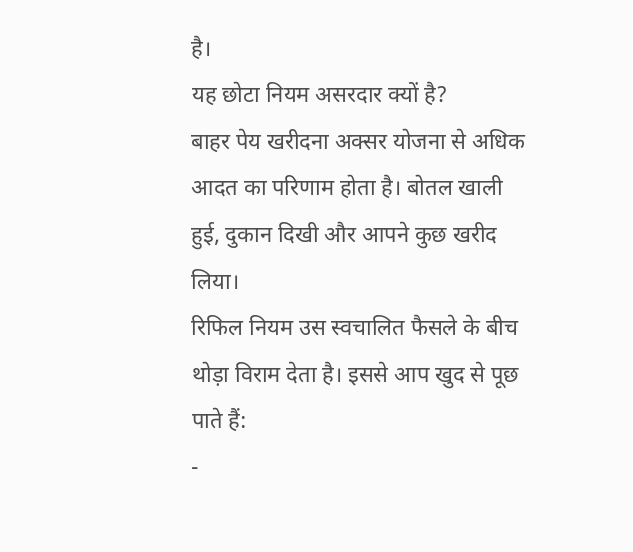है।
यह छोटा नियम असरदार क्यों है?
बाहर पेय खरीदना अक्सर योजना से अधिक आदत का परिणाम होता है। बोतल खाली हुई, दुकान दिखी और आपने कुछ खरीद लिया।
रिफिल नियम उस स्वचालित फैसले के बीच थोड़ा विराम देता है। इससे आप खुद से पूछ पाते हैं:
-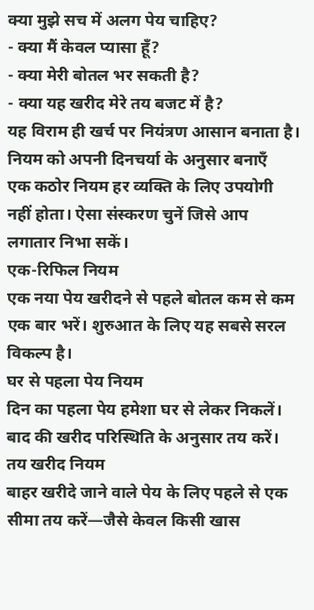क्या मुझे सच में अलग पेय चाहिए?
- क्या मैं केवल प्यासा हूँ?
- क्या मेरी बोतल भर सकती है?
- क्या यह खरीद मेरे तय बजट में है?
यह विराम ही खर्च पर नियंत्रण आसान बनाता है।
नियम को अपनी दिनचर्या के अनुसार बनाएँ
एक कठोर नियम हर व्यक्ति के लिए उपयोगी नहीं होता। ऐसा संस्करण चुनें जिसे आप लगातार निभा सकें।
एक-रिफिल नियम
एक नया पेय खरीदने से पहले बोतल कम से कम एक बार भरें। शुरुआत के लिए यह सबसे सरल विकल्प है।
घर से पहला पेय नियम
दिन का पहला पेय हमेशा घर से लेकर निकलें। बाद की खरीद परिस्थिति के अनुसार तय करें।
तय खरीद नियम
बाहर खरीदे जाने वाले पेय के लिए पहले से एक सीमा तय करें—जैसे केवल किसी खास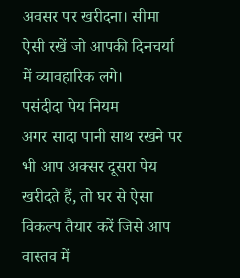अवसर पर खरीदना। सीमा ऐसी रखें जो आपकी दिनचर्या में व्यावहारिक लगे।
पसंदीदा पेय नियम
अगर सादा पानी साथ रखने पर भी आप अक्सर दूसरा पेय खरीदते हैं, तो घर से ऐसा विकल्प तैयार करें जिसे आप वास्तव में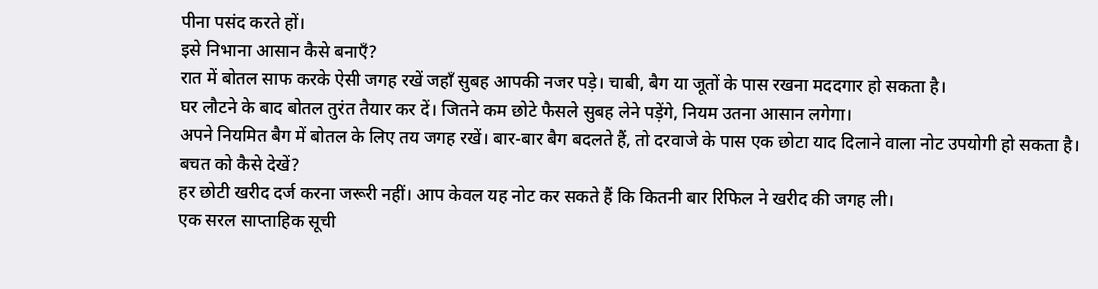पीना पसंद करते हों।
इसे निभाना आसान कैसे बनाएँ?
रात में बोतल साफ करके ऐसी जगह रखें जहाँ सुबह आपकी नजर पड़े। चाबी, बैग या जूतों के पास रखना मददगार हो सकता है।
घर लौटने के बाद बोतल तुरंत तैयार कर दें। जितने कम छोटे फैसले सुबह लेने पड़ेंगे, नियम उतना आसान लगेगा।
अपने नियमित बैग में बोतल के लिए तय जगह रखें। बार-बार बैग बदलते हैं, तो दरवाजे के पास एक छोटा याद दिलाने वाला नोट उपयोगी हो सकता है।
बचत को कैसे देखें?
हर छोटी खरीद दर्ज करना जरूरी नहीं। आप केवल यह नोट कर सकते हैं कि कितनी बार रिफिल ने खरीद की जगह ली।
एक सरल साप्ताहिक सूची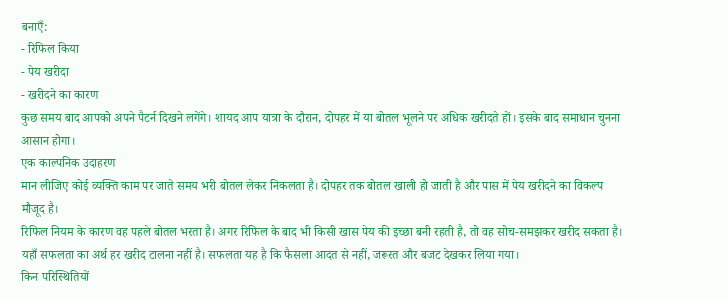बनाएँ:
- रिफिल किया
- पेय खरीदा
- खरीदने का कारण
कुछ समय बाद आपको अपने पैटर्न दिखने लगेंगे। शायद आप यात्रा के दौरान, दोपहर में या बोतल भूलने पर अधिक खरीदते हों। इसके बाद समाधान चुनना आसान होगा।
एक काल्पनिक उदाहरण
मान लीजिए कोई व्यक्ति काम पर जाते समय भरी बोतल लेकर निकलता है। दोपहर तक बोतल खाली हो जाती है और पास में पेय खरीदने का विकल्प मौजूद है।
रिफिल नियम के कारण वह पहले बोतल भरता है। अगर रिफिल के बाद भी किसी खास पेय की इच्छा बनी रहती है, तो वह सोच-समझकर खरीद सकता है।
यहाँ सफलता का अर्थ हर खरीद टालना नहीं है। सफलता यह है कि फैसला आदत से नहीं, जरूरत और बजट देखकर लिया गया।
किन परिस्थितियों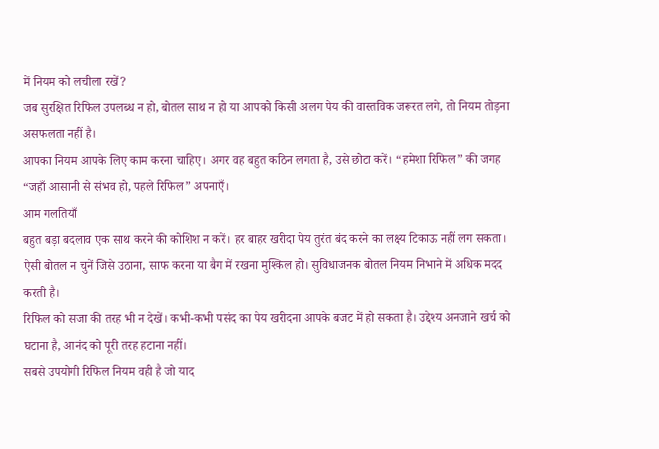में नियम को लचीला रखें?
जब सुरक्षित रिफिल उपलब्ध न हो, बोतल साथ न हो या आपको किसी अलग पेय की वास्तविक जरूरत लगे, तो नियम तोड़ना असफलता नहीं है।
आपका नियम आपके लिए काम करना चाहिए। अगर वह बहुत कठिन लगता है, उसे छोटा करें। “हमेशा रिफिल” की जगह “जहाँ आसानी से संभव हो, पहले रिफिल” अपनाएँ।
आम गलतियाँ
बहुत बड़ा बदलाव एक साथ करने की कोशिश न करें। हर बाहर खरीदा पेय तुरंत बंद करने का लक्ष्य टिकाऊ नहीं लग सकता।
ऐसी बोतल न चुनें जिसे उठाना, साफ करना या बैग में रखना मुश्किल हो। सुविधाजनक बोतल नियम निभाने में अधिक मदद करती है।
रिफिल को सजा की तरह भी न देखें। कभी-कभी पसंद का पेय खरीदना आपके बजट में हो सकता है। उद्देश्य अनजाने खर्च को घटाना है, आनंद को पूरी तरह हटाना नहीं।
सबसे उपयोगी रिफिल नियम वही है जो याद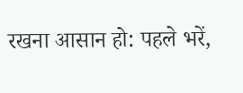रखना आसान हो: पहले भरें,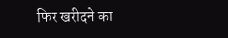फिर खरीदने का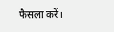फैसला करें।